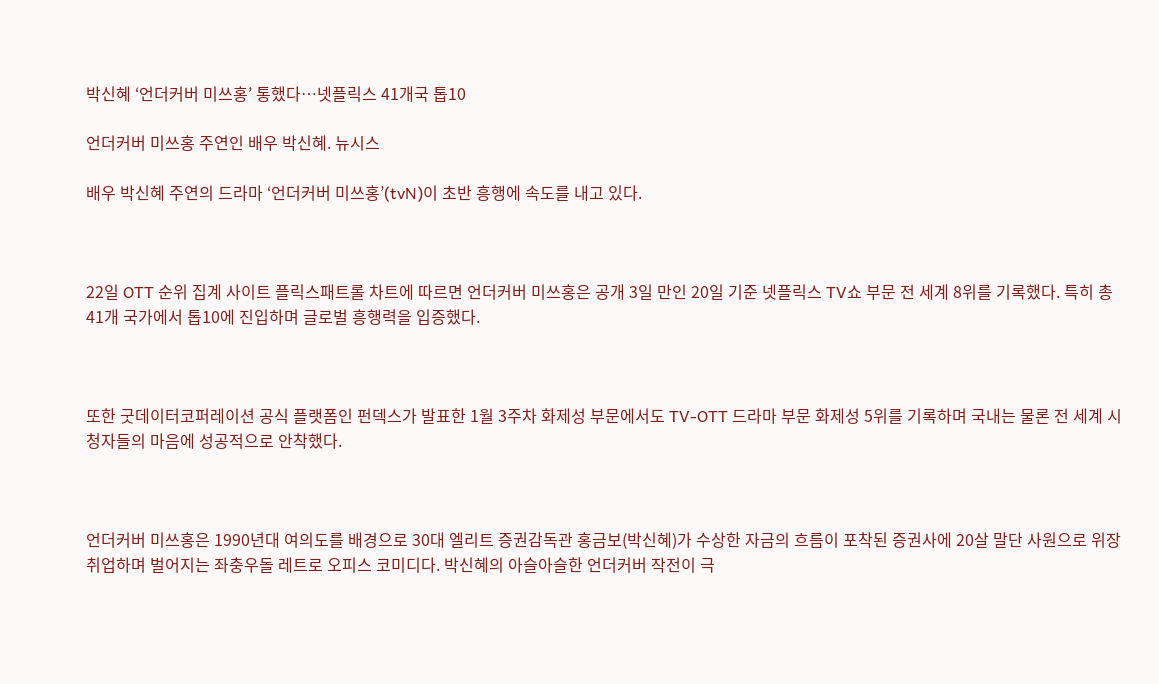박신혜 ‘언더커버 미쓰홍’ 통했다…넷플릭스 41개국 톱10

언더커버 미쓰홍 주연인 배우 박신혜. 뉴시스

배우 박신혜 주연의 드라마 ‘언더커버 미쓰홍’(tvN)이 초반 흥행에 속도를 내고 있다.



22일 OTT 순위 집계 사이트 플릭스패트롤 차트에 따르면 언더커버 미쓰홍은 공개 3일 만인 20일 기준 넷플릭스 TV쇼 부문 전 세계 8위를 기록했다. 특히 총 41개 국가에서 톱10에 진입하며 글로벌 흥행력을 입증했다.



또한 굿데이터코퍼레이션 공식 플랫폼인 펀덱스가 발표한 1월 3주차 화제성 부문에서도 TV-OTT 드라마 부문 화제성 5위를 기록하며 국내는 물론 전 세계 시청자들의 마음에 성공적으로 안착했다.



언더커버 미쓰홍은 1990년대 여의도를 배경으로 30대 엘리트 증권감독관 홍금보(박신혜)가 수상한 자금의 흐름이 포착된 증권사에 20살 말단 사원으로 위장취업하며 벌어지는 좌충우돌 레트로 오피스 코미디다. 박신혜의 아슬아슬한 언더커버 작전이 극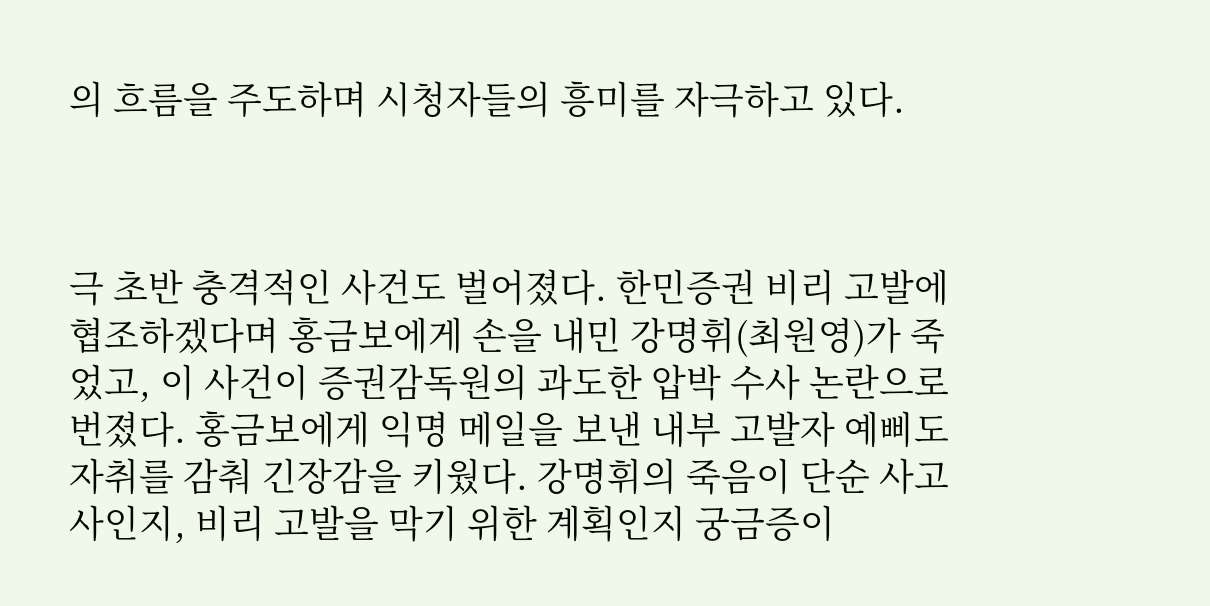의 흐름을 주도하며 시청자들의 흥미를 자극하고 있다.



극 초반 충격적인 사건도 벌어졌다. 한민증권 비리 고발에 협조하겠다며 홍금보에게 손을 내민 강명휘(최원영)가 죽었고, 이 사건이 증권감독원의 과도한 압박 수사 논란으로 번졌다. 홍금보에게 익명 메일을 보낸 내부 고발자 예삐도 자취를 감춰 긴장감을 키웠다. 강명휘의 죽음이 단순 사고사인지, 비리 고발을 막기 위한 계획인지 궁금증이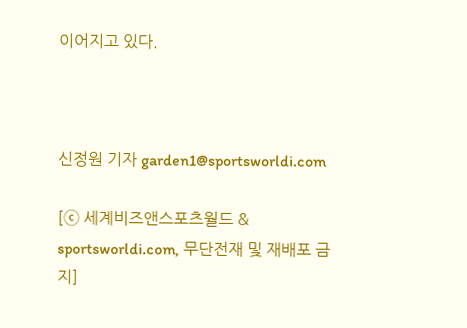이어지고 있다.



신정원 기자 garden1@sportsworldi.com

[ⓒ 세계비즈앤스포츠월드 & sportsworldi.com, 무단전재 및 재배포 금지]